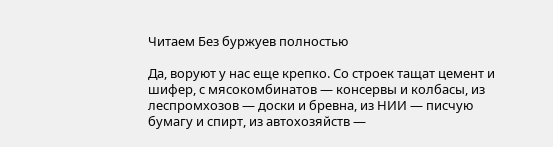Читаем Без буржуев полностью

Да, воруют у нас еще крепко. Со строек тащат цемент и шифер, с мясокомбинатов — консервы и колбасы, из леспромхозов — доски и бревна, из НИИ — писчую бумагу и спирт, из автохозяйств —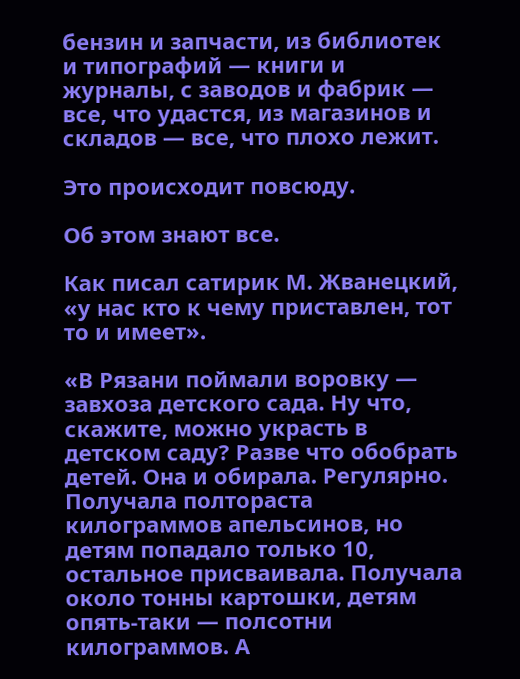бензин и запчасти, из библиотек и типографий — книги и журналы, с заводов и фабрик — все, что удастся, из магазинов и складов — все, что плохо лежит.

Это происходит повсюду.

Об этом знают все.

Как писал сатирик М. Жванецкий, «у нас кто к чему приставлен, тот то и имеет».

«В Рязани поймали воровку — завхоза детского сада. Ну что, скажите, можно украсть в детском саду? Разве что обобрать детей. Она и обирала. Регулярно. Получала полтораста килограммов апельсинов, но детям попадало только 10, остальное присваивала. Получала около тонны картошки, детям опять-таки — полсотни килограммов. А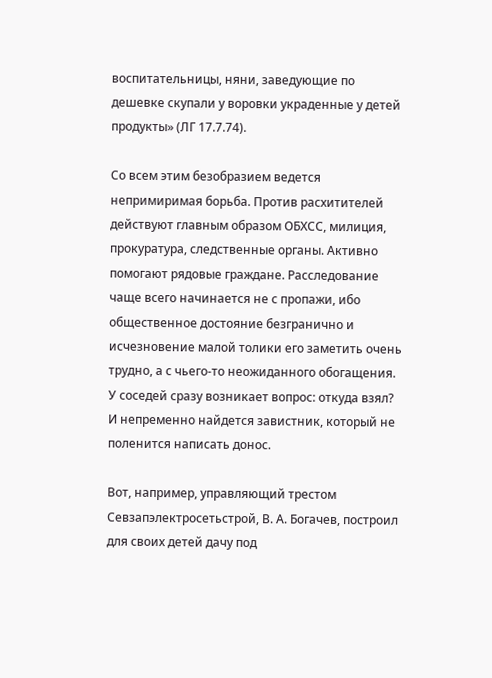воспитательницы, няни, заведующие по дешевке скупали у воровки украденные у детей продукты» (ЛГ 17.7.74).

Со всем этим безобразием ведется непримиримая борьба. Против расхитителей действуют главным образом ОБХСС, милиция, прокуратура, следственные органы. Активно помогают рядовые граждане. Расследование чаще всего начинается не с пропажи, ибо общественное достояние безгранично и исчезновение малой толики его заметить очень трудно, а с чьего-то неожиданного обогащения. У соседей сразу возникает вопрос: откуда взял? И непременно найдется завистник, который не поленится написать донос.

Вот, например, управляющий трестом Севзапэлектросетьстрой, В. А. Богачев, построил для своих детей дачу под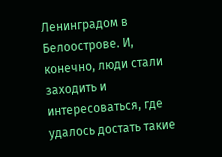Ленинградом в Белоострове. И, конечно, люди стали заходить и интересоваться, где удалось достать такие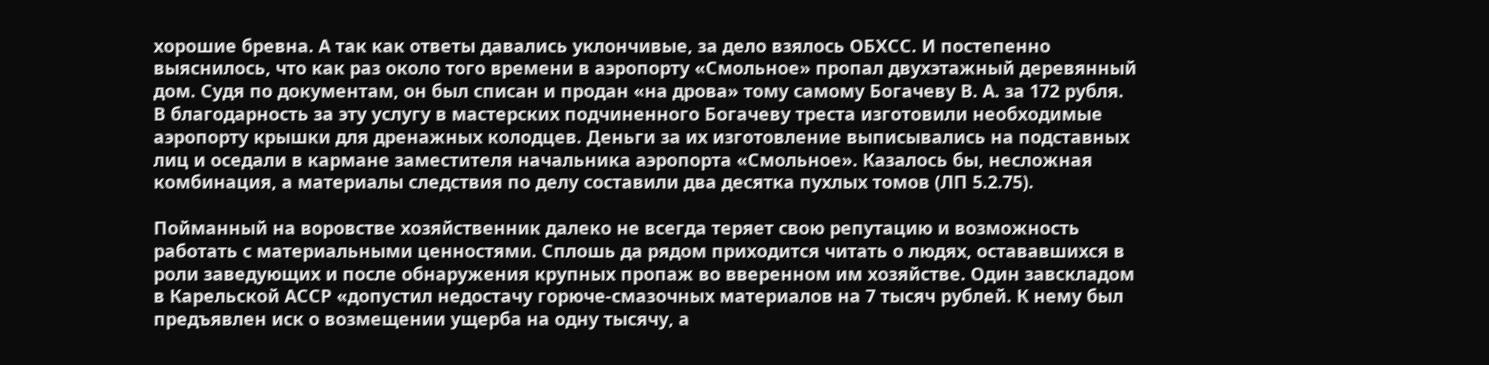хорошие бревна. А так как ответы давались уклончивые, за дело взялось ОБХСС. И постепенно выяснилось, что как раз около того времени в аэропорту «Смольное» пропал двухэтажный деревянный дом. Судя по документам, он был списан и продан «на дрова» тому самому Богачеву В. А. за 172 рубля. В благодарность за эту услугу в мастерских подчиненного Богачеву треста изготовили необходимые аэропорту крышки для дренажных колодцев. Деньги за их изготовление выписывались на подставных лиц и оседали в кармане заместителя начальника аэропорта «Смольное». Казалось бы, несложная комбинация, а материалы следствия по делу составили два десятка пухлых томов (ЛП 5.2.75).

Пойманный на воровстве хозяйственник далеко не всегда теряет свою репутацию и возможность работать с материальными ценностями. Сплошь да рядом приходится читать о людях, остававшихся в роли заведующих и после обнаружения крупных пропаж во вверенном им хозяйстве. Один завскладом в Карельской АССР «допустил недостачу горюче-смазочных материалов на 7 тысяч рублей. К нему был предъявлен иск о возмещении ущерба на одну тысячу, а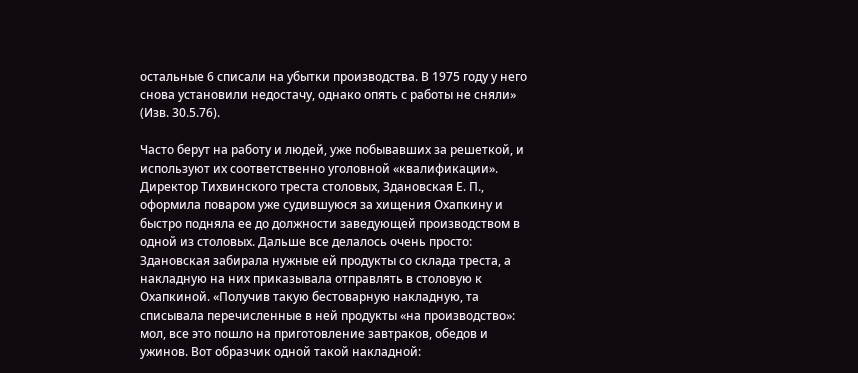остальные 6 списали на убытки производства. В 1975 году у него снова установили недостачу, однако опять с работы не сняли» (Изв. 30.5.76).

Часто берут на работу и людей, уже побывавших за решеткой, и используют их соответственно уголовной «квалификации». Директор Тихвинского треста столовых, Здановская Е. П., оформила поваром уже судившуюся за хищения Охапкину и быстро подняла ее до должности заведующей производством в одной из столовых. Дальше все делалось очень просто: Здановская забирала нужные ей продукты со склада треста, а накладную на них приказывала отправлять в столовую к Охапкиной. «Получив такую бестоварную накладную, та списывала перечисленные в ней продукты «на производство»: мол, все это пошло на приготовление завтраков, обедов и ужинов. Вот образчик одной такой накладной: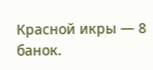Красной икры — 8 банок.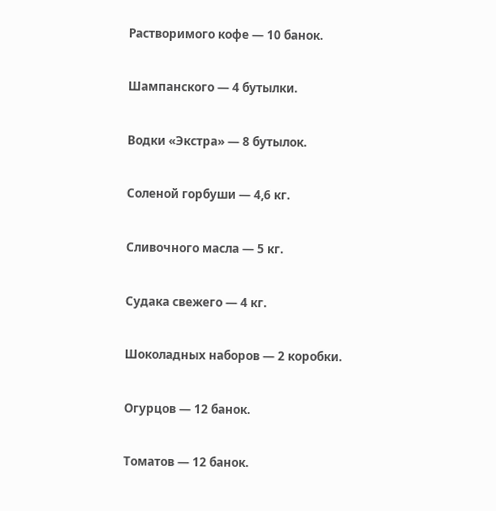Растворимого кофе — 10 банок.

Шампанского — 4 бутылки.

Водки «Экстра» — 8 бутылок.

Соленой горбуши — 4,6 кг.

Сливочного масла — 5 кг.

Судака свежего — 4 кг.

Шоколадных наборов — 2 коробки.

Огурцов — 12 банок.

Томатов — 12 банок.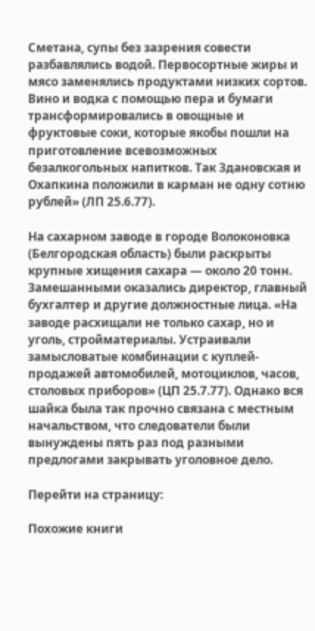Сметана, супы без зазрения совести разбавлялись водой. Первосортные жиры и мясо заменялись продуктами низких сортов. Вино и водка с помощью пера и бумаги трансформировались в овощные и фруктовые соки, которые якобы пошли на приготовление всевозможных безалкогольных напитков. Так Здановская и Охапкина положили в карман не одну сотню рублей» (ЛП 25.6.77).

На сахарном заводе в городе Волоконовка (Белгородская область) были раскрыты крупные хищения сахара — около 20 тонн. Замешанными оказались директор, главный бухгалтер и другие должностные лица. «На заводе расхищали не только сахар, но и уголь, стройматериалы. Устраивали замысловатые комбинации с куплей-продажей автомобилей, мотоциклов, часов, столовых приборов» (ЦП 25.7.77). Однако вся шайка была так прочно связана с местным начальством, что следователи были вынуждены пять раз под разными предлогами закрывать уголовное дело.

Перейти на страницу:

Похожие книги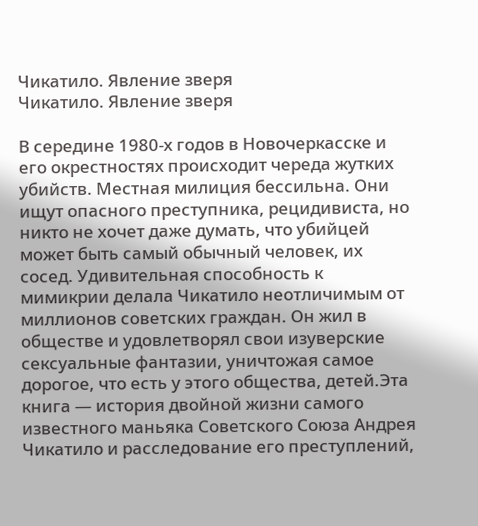Чикатило. Явление зверя
Чикатило. Явление зверя

В середине 1980-х годов в Новочеркасске и его окрестностях происходит череда жутких убийств. Местная милиция бессильна. Они ищут опасного преступника, рецидивиста, но никто не хочет даже думать, что убийцей может быть самый обычный человек, их сосед. Удивительная способность к мимикрии делала Чикатило неотличимым от миллионов советских граждан. Он жил в обществе и удовлетворял свои изуверские сексуальные фантазии, уничтожая самое дорогое, что есть у этого общества, детей.Эта книга — история двойной жизни самого известного маньяка Советского Союза Андрея Чикатило и расследование его преступлений,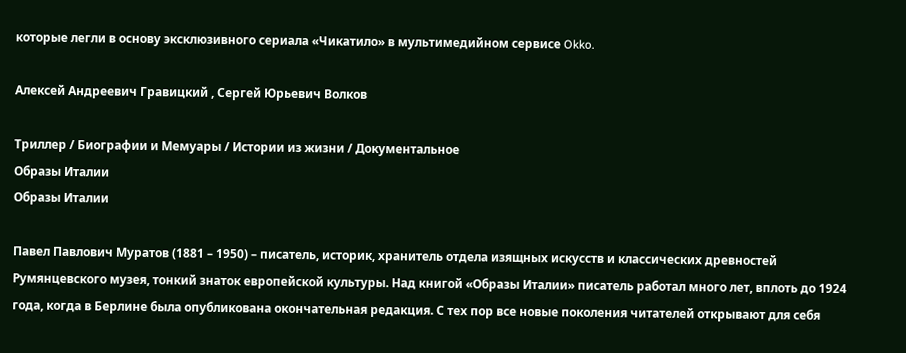которые легли в основу эксклюзивного сериала «Чикатило» в мультимедийном сервисе Okko.

Алексей Андреевич Гравицкий , Сергей Юрьевич Волков

Триллер / Биографии и Мемуары / Истории из жизни / Документальное
Образы Италии
Образы Италии

Павел Павлович Муратов (1881 – 1950) – писатель, историк, хранитель отдела изящных искусств и классических древностей Румянцевского музея, тонкий знаток европейской культуры. Над книгой «Образы Италии» писатель работал много лет, вплоть до 1924 года, когда в Берлине была опубликована окончательная редакция. С тех пор все новые поколения читателей открывают для себя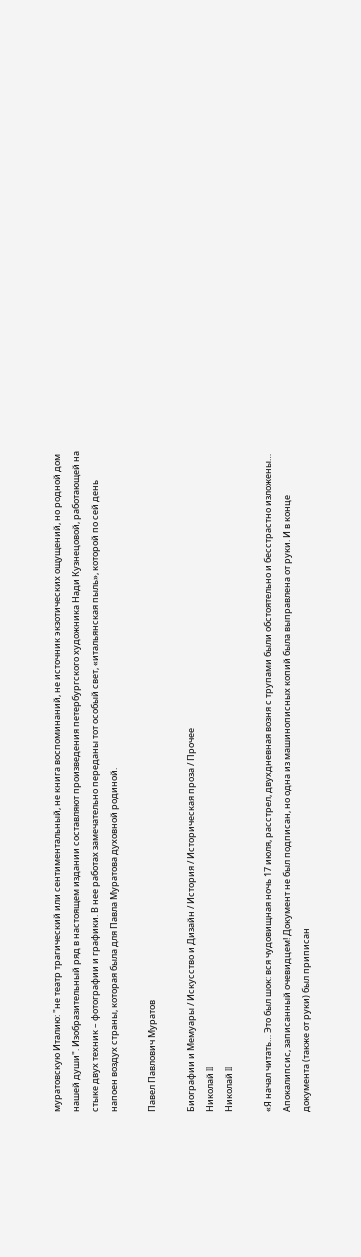муратовскую Италию: "не театр трагический или сентиментальный, не книга воспоминаний, не источник экзотических ощущений, но родной дом нашей души". Изобразительный ряд в настоящем издании составляют произведения петербургского художника Нади Кузнецовой, работающей на стыке двух техник – фотографии и графики. В нее работах замечательно переданы тот особый свет, «итальянская пыль», которой по сей день напоен воздух страны, которая была для Павла Муратова духовной родиной.

Павел Павлович Муратов

Биографии и Мемуары / Искусство и Дизайн / История / Историческая проза / Прочее
Николай II
Николай II

«Я начал читать… Это был шок: вся чудовищная ночь 17 июля, расстрел, двухдневная возня с трупами были обстоятельно и бесстрастно изложены… Апокалипсис, записанный очевидцем! Документ не был подписан, но одна из машинописных копий была выправлена от руки. И в конце документа (также от руки) был приписан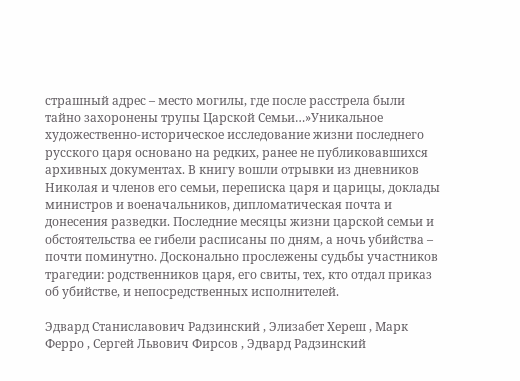страшный адрес – место могилы, где после расстрела были тайно захоронены трупы Царской Семьи…»Уникальное художественно-историческое исследование жизни последнего русского царя основано на редких, ранее не публиковавшихся архивных документах. В книгу вошли отрывки из дневников Николая и членов его семьи, переписка царя и царицы, доклады министров и военачальников, дипломатическая почта и донесения разведки. Последние месяцы жизни царской семьи и обстоятельства ее гибели расписаны по дням, а ночь убийства – почти поминутно. Досконально прослежены судьбы участников трагедии: родственников царя, его свиты, тех, кто отдал приказ об убийстве, и непосредственных исполнителей.

Эдвард Станиславович Радзинский , Элизабет Хереш , Марк Ферро , Сергей Львович Фирсов , Эдвард Радзинский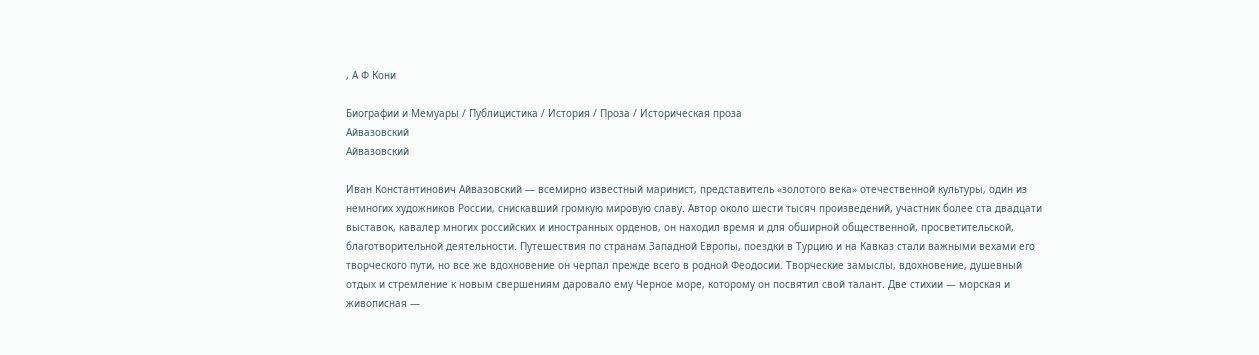, А Ф Кони

Биографии и Мемуары / Публицистика / История / Проза / Историческая проза
Айвазовский
Айвазовский

Иван Константинович Айвазовский — всемирно известный маринист, представитель «золотого века» отечественной культуры, один из немногих художников России, снискавший громкую мировую славу. Автор около шести тысяч произведений, участник более ста двадцати выставок, кавалер многих российских и иностранных орденов, он находил время и для обширной общественной, просветительской, благотворительной деятельности. Путешествия по странам Западной Европы, поездки в Турцию и на Кавказ стали важными вехами его творческого пути, но все же вдохновение он черпал прежде всего в родной Феодосии. Творческие замыслы, вдохновение, душевный отдых и стремление к новым свершениям даровало ему Черное море, которому он посвятил свой талант. Две стихии — морская и живописная —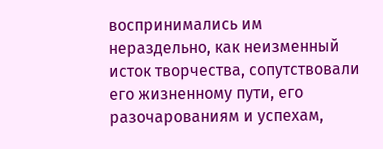воспринимались им нераздельно, как неизменный исток творчества, сопутствовали его жизненному пути, его разочарованиям и успехам,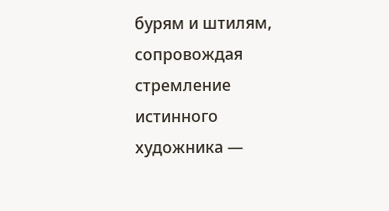бурям и штилям, сопровождая стремление истинного художника —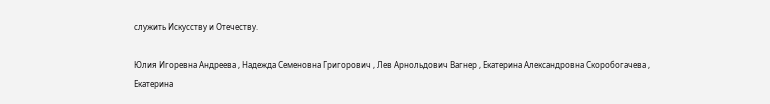служить Искусству и Отечеству.

Юлия Игоревна Андреева , Надежда Семеновна Григорович , Лев Арнольдович Вагнер , Екатерина Александровна Скоробогачева , Екатерина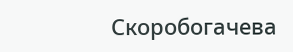Скоробогачева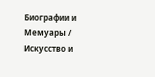Биографии и Мемуары / Искусство и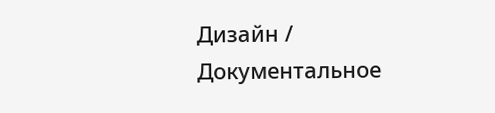Дизайн / Документальное